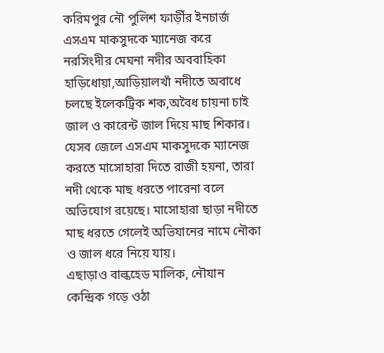করিমপুর নৌ পুলিশ ফাড়ীঁর ইনচার্জ এসএম মাকসুদকে ম্যানেজ করে নরসিংদীর মেঘনা নদীর অববাহিকা হাড়িধোয়া,আড়িয়ালখাঁ নদীতে অবাধে চলছে ইলেকট্রিক শক,অবৈধ চায়না চাই জাল ও কারেন্ট জাল দিয়ে মাছ শিকার। যেসব জেলে এসএম মাকসুদকে ম্যানেজ করতে মাসোহারা দিতে রাজী হয়না, তারা নদী থেকে মাছ ধরতে পারেনা বলে অভিযোগ রয়েছে। মাসোহারা ছাড়া নদীতে মাছ ধরতে গেলেই অভিযানের নামে নৌকা ও জাল ধরে নিয়ে যায়।
এছাড়াও বাল্কহেড মালিক, নৌযান কেন্দ্রিক গড়ে ওঠা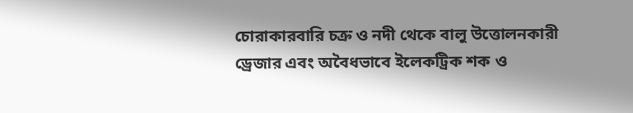চোরাকারবারি চক্র ও নদী থেকে বালু উত্তোলনকারী ড্রেজার এবং অবৈধভাবে ইলেকট্রিক শক ও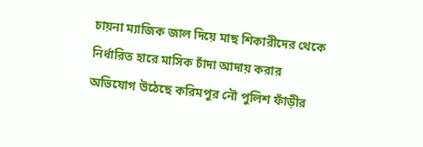চায়না ম্যাজিক জাল দিয়ে মাছ শিকারীদের থেকে নির্ধারিত হারে মাসিক চাঁদা আদায় করার অভিযোগ উঠেছে করিমপুর নৌ পুলিশ ফাঁড়ীর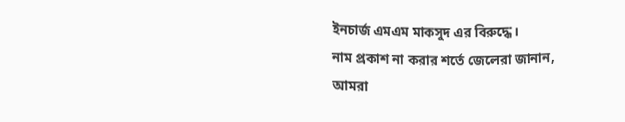ইনচার্জ এমএম মাকসুদ এর বিরুদ্ধে।
নাম প্রকাশ না করার শর্তে জেলেরা জানান, আমরা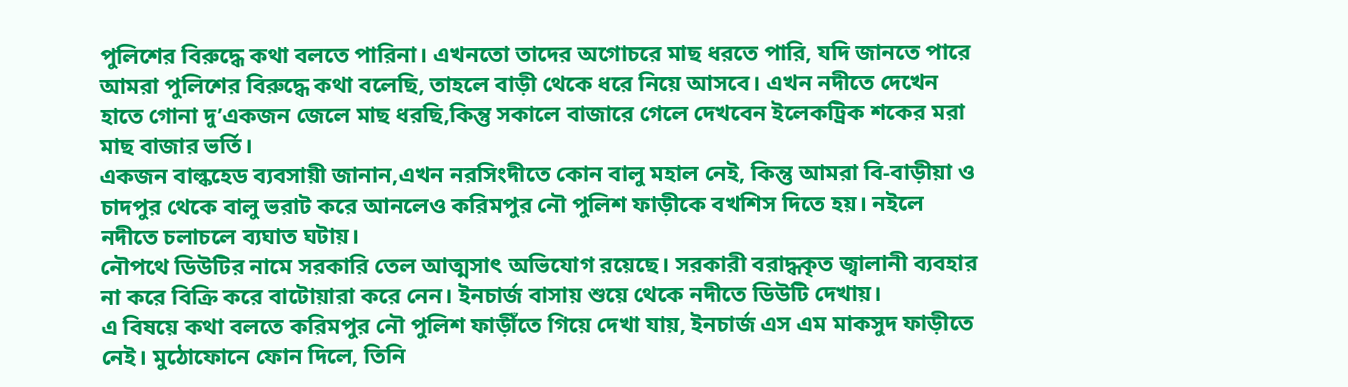পুলিশের বিরুদ্ধে কথা বলতে পারিনা। এখনতো তাদের অগোচরে মাছ ধরতে পারি, যদি জানতে পারে আমরা পুলিশের বিরুদ্ধে কথা বলেছি, তাহলে বাড়ী থেকে ধরে নিয়ে আসবে। এখন নদীতে দেখেন হাতে গোনা দু’একজন জেলে মাছ ধরছি,কিন্তু সকালে বাজারে গেলে দেখবেন ইলেকট্রিক শকের মরা মাছ বাজার ভর্তি।
একজন বাল্কহেড ব্যবসায়ী জানান,এখন নরসিংদীতে কোন বালু মহাল নেই, কিন্তু আমরা বি-বাড়ীয়া ও চাদপুর থেকে বালু ভরাট করে আনলেও করিমপুর নৌ পুলিশ ফাড়ীকে বখশিস দিতে হয়। নইলে নদীতে চলাচলে ব্যঘাত ঘটায়।
নৌপথে ডিউটির নামে সরকারি তেল আত্মসাৎ অভিযোগ রয়েছে। সরকারী বরাদ্ধকৃত জ্বালানী ব্যবহার না করে বিক্রি করে বাটোয়ারা করে নেন। ইনচার্জ বাসায় শুয়ে থেকে নদীতে ডিউটি দেখায়।
এ বিষয়ে কথা বলতে করিমপুর নৌ পুলিশ ফাড়ীঁতে গিয়ে দেখা যায়, ইনচার্জ এস এম মাকসুদ ফাড়ীতে নেই। মুঠোফোনে ফোন দিলে, তিনি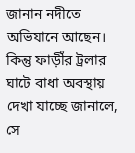জানান নদীতে অভিযানে আছেন। কিন্তু ফাড়ীঁর ট্রলার ঘাটে বাধা অবস্থায় দেখা যাচ্ছে জানালে, সে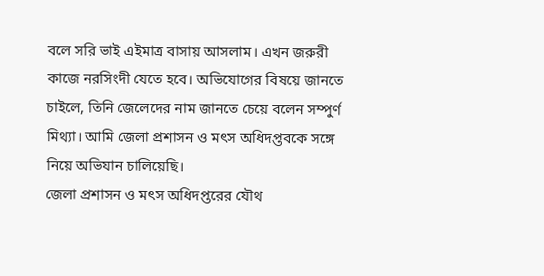বলে সরি ভাই এইমাত্র বাসায় আসলাম। এখন জরুরী কাজে নরসিংদী যেতে হবে। অভিযোগের বিষয়ে জানতে চাইলে, তিনি জেলেদের নাম জানতে চেয়ে বলেন সম্পুর্ণ মিথ্যা। আমি জেলা প্রশাসন ও মৎস অধিদপ্তবকে সঙ্গে নিয়ে অভিযান চালিয়েছি।
জেলা প্রশাসন ও মৎস অধিদপ্তরের যৌথ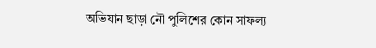অভিযান ছাড়া নৌ পুলিশের কোন সাফল্য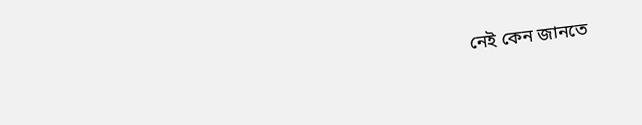নেই কেন জানতে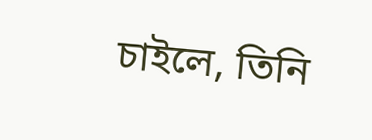চাইলে, তিনি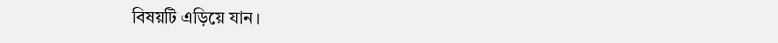বিষয়টি এড়িয়ে যান।